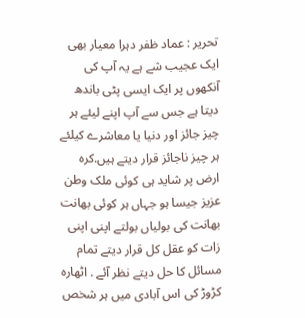تحریر : عماد ظفر دہرا معیار بھی ایک عجیب شے ہے یہ آپ کی آنکھوں پر ایک ایسی پٹی باندھ دیتا ہے جس سے آپ اپنے لیئے ہر چیز جائز اور دنیا یا معاشرے کیلئے ہر چیز ناجائز قرار دیتے ہیں.کرہ ارض پر شاید ہی کوئی ملک وطن عزیز جیسا ہو جہاں ہر کوئی بھانت بھانت کی بولیاں بولتے اپنی اپنی زات کو عقل کل قرار دیتے تمام مسائل کا حل دیتے نظر آئے . اٹھارہ کڑوڑ کی اس آبادی میں ہر شخص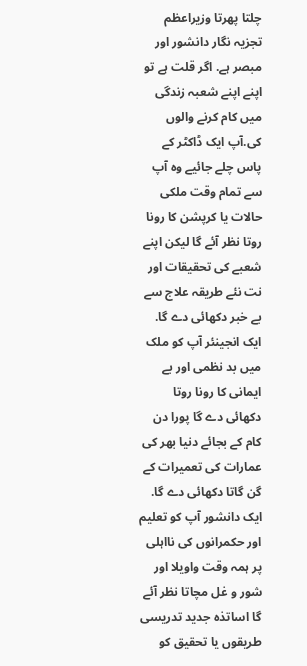چلتا پھرتا وزیراعظم تجزیہ نگار دانشور اور مبصر ہے. اگر قلت ہے تو اپنے اپنے شعبہ زندگی میں کام کرنے والوں کی.آپ ایک ڈاکٹر کے پاس چلے جائیے وہ آپ سے تمام وقت ملکی حالات یا کرپشن کا رونا روتا نظر آئے گا لیکن اپنے شعبے کی تحقیقات اور نت نئے طریقہ علاج سے بے خبر دکھائی دے گا. ایک انجینئر آپ کو ملک میں بد نظمی اور بے ایمانی کا رونا روتا دکھائی دے گا پورا دن کام کے بجائے دنیا بھر کی عمارات کی تعمیرات کے گن گاتا دکھائی دے گا.
ایک دانشور آپ کو تعلیم اور حکمرانوں کی نااہلی پر ہمہ وقت واویلا اور شور و غل مچاتا نظر آئے گا اساتذہ جدید تدریسی طریقوں یا تحقیق کو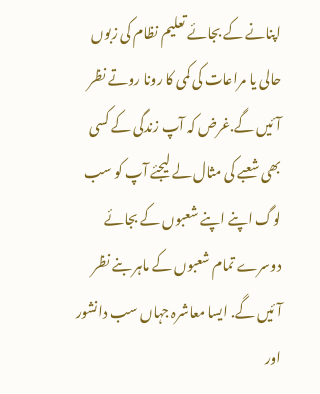اپنانے کے بجائے تعلیم نظام کی زبوں حالی یا مراعات کی کمی کا رونا روتے نظر آئیں گے.غرض کہ آپ زندگی کے کسی بھی شعبے کی مثال لے لیجئے آپ کو سب لوگ اپنے اپنے شعبوں کے بجائے دوسرے تمام شعبوں کے ماہر بنے نظر آئیں گے. ایسا معاشرہ جہاں سب دانشور اور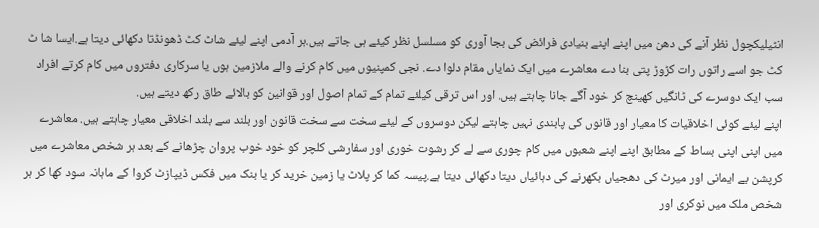انٹیلیکچول نظر آنے کی دھن میں اپنے اپنے بنیادی فرائض کی بجا آوری کو مسلسل نظر کیئے ہی جاتے ہیں.ہر آدمی اپنے لیئے شاٹ کٹ ڈھونڈتا دکھائی دیتا ہے.ایسا شا ٹ کٹ جو اسے راتوں رات کڑوڑ پتی بنا دے معاشرے میں ایک نمایاں مقام دلوا دے. نجی کمپنیوں میں کام کرنے والے ملازمین ہوں یا سرکاری دفتروں میں کام کرتے افراد سب ایک دوسرے کی ٹانگیں کھینچ کر خود آگے جانا چاہتے ہیں. اور اس ترقی کیلئے تمام کے تمام اصول اور قوانین کو بالائے طاق رکھ دیتے ہیں.
اپنے لیئے کوئی اخلاقیات کا معیار اور قانوں کی پابندی نہیں چاہتے لیکن دوسروں کے لیئے سخت سے سخت قانون اور بلند سے بلند اخلاقی معیار چاہتے ہیں. معاشرے میں اپنی اپنی بساط کے مطابق اپنے اپنے شعبوں میں کام چوری سے لے کر رشوت خوری اور سفارشی کلچر کو خود خوب پروان چڑھانے کے بعد ہر شخص معاشرے میں کرپشن بے ایمانی اور میرٹ کی دھجیاں بکھرنے کی دہائیاں دیتا دکھائی دیتا ہے.پیسہ کما کر پلاٹ یا زمین خرید کر یا بنک میں فکس ڈیپازٹ کروا کے ماہانہ سود کھا کر ہر شخص ملک میں نوکری اور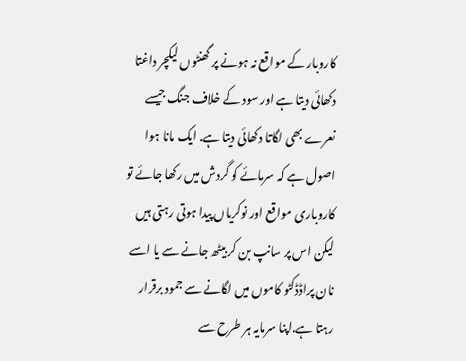کاروبار کے مواقع نہ ہونے پر گھنٹوں لیکچر داغتا دکھائی دیتا ہے اور سود کے خلاف جنگ جیسے نعرے بھی لگاتا دکھائی دیتا ہے. ایک مانا ہوا اصول ہے کہ سرمائے کو گردش میں رکھا جائے تو کاروباری مواقع اور نوکریاں پیدا ہوتی رہتی ہیں لیکن اس پر سانپ بن کر بیٹھ جانے سے یا اسے نان پراڈڈکٹو کاموں میں لگانے سے جمود برقرار رہتا ہے.اپنا سرمایہ ہر طرح سے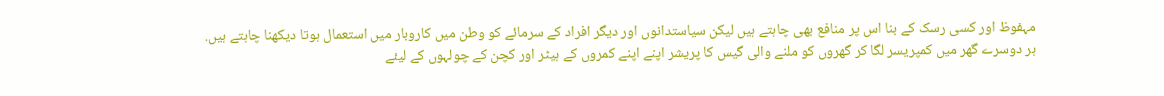مہفوظ اور کسی رسک کے بنا اس پر منافع بھی چاہتے ہیں لیکن سیاستدانوں اور دیگر افراد کے سرمائے کو وطن میں کاروبار میں استعمال ہوتا دیکھنا چاہتے ہیں.
ہر دوسرے گھر میں کمپریسر لگا کر گھروں کو ملنے والی گیس کا پریشر اپنے اپنے کمروں کے ہیٹر اور کچن کے چولہوں کے لیئے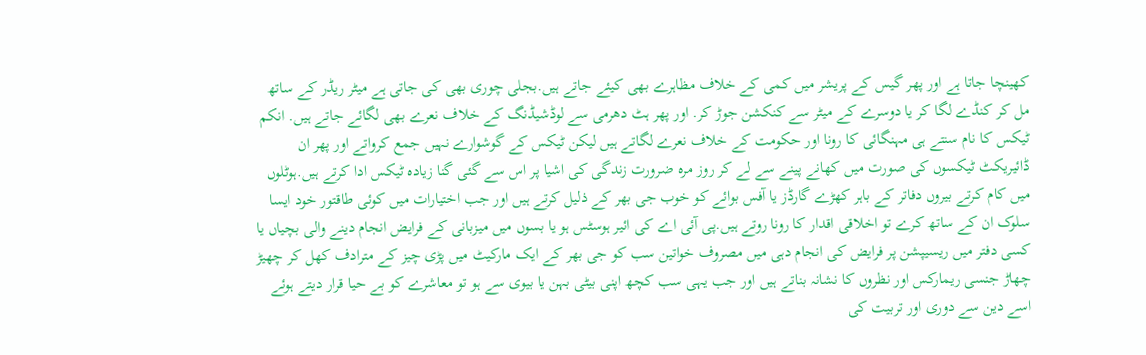کھینچا جاتا ہے اور پھر گیس کے پریشر میں کمی کے خلاف مظاہرے بھی کیئے جاتے ہیں.بجلی چوری بھی کی جاتی ہے میٹر ریڈر کے ساتھ مل کر کنڈے لگا کر یا دوسرے کے میٹر سے کنکشن جوڑ کر. اور پھر ہٹ دھرمی سے لوڈشیڈنگ کے خلاف نعرے بھی لگائے جاتے ہیں. انکم ٹیکس کا نام سنتے ہی مہنگائی کا رونا اور حکومت کے خلاف نعرے لگاتے ہیں لیکن ٹیکس کے گوشوارے نہیں جمع کرواتے اور پھر ان ڈائیریکٹ ٹیکسوں کی صورت میں کھانے پینے سے لے کر روز مرہ ضرورت زندگی کی اشیا پر اس سے گئی گنا زیادہ ٹیکس ادا کرتے ہیں.ہوٹلوں میں کام کرتے بیروں دفاتر کے باہر کھڑے گارڈز یا آفس بوائے کو خوب جی بھر کے ذلیل کرتے ہیں اور جب اختیارات میں کوئی طاقتور خود ایسا سلوک ان کے ساتھ کرے تو اخلاقی اقدار کا رونا روتے ہیں.پی آئی اے کی ائیر ہوسٹس ہو یا بسوں میں میزبانی کے فرایض انجام دینے والی بچیاں یا کسی دفتر میں ریسیپشن پر فرایض کی انجام دہی میں مصروف خواتین سب کو جی بھر کے ایک مارکیٹ میں پڑی چیز کے مترادف کھل کر چھیڑ چھاڑ جنسی ریمارکس اور نظروں کا نشانہ بناتے ہیں اور جب یہی سب کچھ اپنی بیٹی بہن یا بیوی سے ہو تو معاشرے کو بے حیا قرار دیتے ہوئے اسے دین سے دوری اور تربیت کی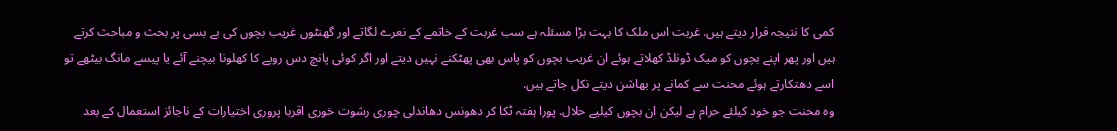کمی کا نتیجہ قرار دیتے ہیں. غربت اس ملک کا بہت بڑا مسئلہ ہے سب غربت کے خاتمے کے نعرے لگاتے اور گھنٹوں غریب بچوں کی بے بسی پر بحث و مباحث کرتے ہیں اور پھر اپنے بچوں کو میک ڈونلڈ کھلاتے ہوئے ان غریب بچوں کو پاس بھی پھٹکنے نہیں دیتے اور اگر کوئی پانچ دس روپے کا کھلونا بیچنے آئے یا پیسے مانگ بیٹھے تو اسے دھتکارتے ہوئے محنت سے کمانے پر بھاشن دیتے نکل جاتے ہیں.
وہ محنت جو خود کیلئے حرام ہے لیکن ان بچوں کیلیے حلال. پورا ہفتہ ٹکا کر دھونس دھاندلی چوری رشوت خوری اقربا پروری اختیارات کے ناجائز استعمال کے بعد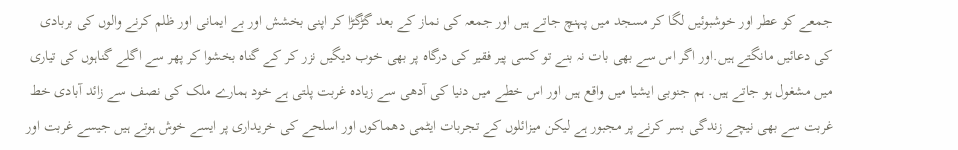جمعے کو عطر اور خوشبوئیں لگا کر مسجد میں پہنچ جاتے ہیں اور جمعہ کی نماز کے بعد گڑگڑا کر اپنی بخشش اور بے ایمانی اور ظلم کرنے والوں کی بربادی کی دعائیں مانگتے ہیں.اور اگر اس سے بھی بات نہ بنے تو کسی پیر فقیر کی درگاہ پر بھی خوب دیگیں نزر کر کے گناہ بخشوا کر پھر سے اگلے گناہوں کی تیاری میں مشغول ہو جاتے ہیں. ہم جنوبی ایشیا میں واقع ہیں اور اس خطے میں دنیا کی آدھی سے زیادہ غربت پلتی ہے خود ہمارے ملک کی نصف سے زائد آبادی خط غربت سے بھی نیچے زندگی بسر کرنے پر مجبور ہے لیکن میزائلوں کے تجربات ایٹمی دھماکوں اور اسلحے کی خریداری پر ایسے خوش ہوتے ہیں جیسے غربت اور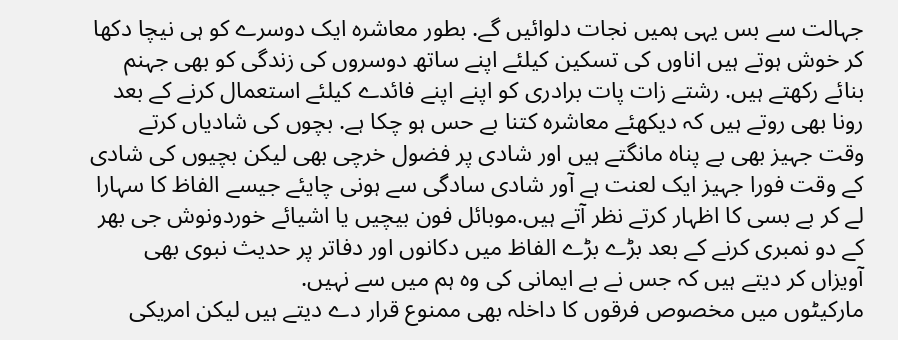جہالت سے بس یہی ہمیں نجات دلوائیں گے. بطور معاشرہ ایک دوسرے کو ہی نیچا دکھا کر خوش ہوتے ہیں اناوں کی تسکین کیلئے اپنے ساتھ دوسروں کی زندگی کو بھی جہنم بنائے رکھتے ہیں. رشتے زات پات برادری کو اپنے اپنے فائدے کیلئے استعمال کرنے کے بعد رونا بھی روتے ہیں کہ دیکھئے معاشرہ کتنا بے حس ہو چکا ہے. بچوں کی شادیاں کرتے وقت جہیز بھی بے پناہ مانگتے ہیں اور شادی پر فضول خرچی بھی لیکن بچیوں کی شادی کے وقت فورا جہیز ایک لعنت ہے آور شادی سادگی سے ہونی چایئے جیسے الفاظ کا سہارا لے کر بے بسی کا اظہار کرتے نظر آتے ہیں.موبائل فون بیچیں یا اشیائے خوردونوش جی بھر کے دو نمبری کرنے کے بعد بڑے بڑے الفاظ میں دکانوں اور دفاتر پر حدیث نبوی بھی آویزاں کر دیتے ہیں کہ جس نے بے ایمانی کی وہ ہم میں سے نہیں.
مارکیٹوں میں مخصوص فرقوں کا داخلہ بھی ممنوع قرار دے دیتے ہیں لیکن امریکی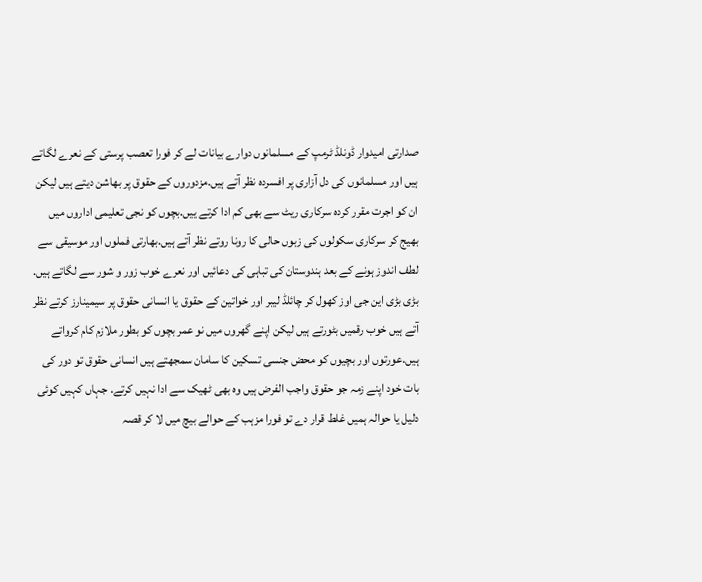صدارتی امیدوار ڈونلڈ ٹرمپ کے مسلمانوں دوارے بیانات لے کر فورا تعصب پرستی کے نعرے لگاتے ہیں اور مسلمانوں کی دل آزاری پر افسردہ نظر آتے ہیں.مزدوروں کے حقوق پر بھاشن دیتے ہیں لیکن ان کو اجرت مقرر کردہ سرکاری ریٹ سے بھی کم ادا کرتے ییں.بچوں کو نجی تعلیمی اداروں میں بھیج کر سرکاری سکولوں کی زبوں حالی کا رونا روتے نظر آتے ہیں.بھارتی فملوں اور موسیقی سے لطف اندوز ہونے کے بعد ہندوستان کی تباہی کی دعائیں اور نعرے خوب زور و شور سے لگاتے ہیں. بڑی بڑی این جی اوز کھول کر چائلڈ لیبر اور خواتین کے حقوق یا انسانی حقوق پر سیمینارز کرتے نظر آتے ہیں خوب رقمیں بٹورتے ہیں لیکن اپنے گھروں میں نو عمر بچوں کو بطور ملازم کام کرواتے ہیں.عورتوں اور بچیوں کو محض جنسی تسکین کا سامان سمجھتے ہیں انسانی حقوق تو دور کی بات خود اپنے زمہ جو حقوق واجب الفرض ہیں وہ بھی ٹھیک سے ادا نہیں کرتے. جہاں کہیں کوئی دلیل یا حوالہ ہمیں غلط قرار دے تو فورا مزہب کے حوالے بیچ میں لا کر قصہ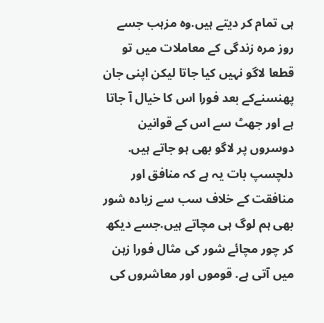ہی تمام کر دیتے ہیں.وہ مزہب جسے روز مرہ زندگی کے معاملات میں تو قطعا لاگو نہیں کیا جاتا لیکن اپنی جان پھنسنےکے بعد فورا اس کا خیال آ جاتا ہے اور جھٹ سے اس کے قوانین دوسروں پر لاگو بھی ہو جاتے ہیں.
دلچسپ بات یہ ہے کہ منافق اور منافقت کے خلاف سب سے زیادہ شور بھی ہم لوگ ہی مچاتے ہیں.جسے دیکھ کر چور مچائے شور کی مثال فورا زہن میں آتی ہے. قوموں اور معاشروں کی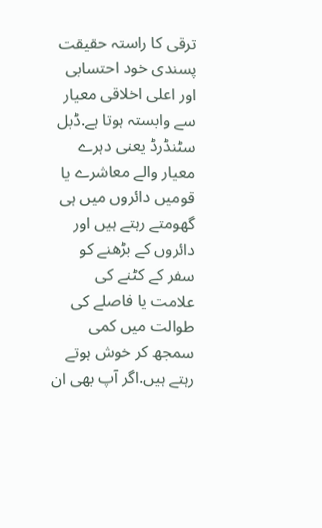ترقی کا راستہ حقیقت پسندی خود احتسابی اور اعلی اخلاقی معیار سے وابستہ ہوتا ہے.ڈبل سٹنڈرڈ یعنی دہرے معیار والے معاشرے یا قومیں دائروں میں ہی گھومتے رہتے ہیں اور دائروں کے بڑھنے کو سفر کے کٹنے کی علامت یا فاصلے کی طوالت میں کمی سمجھ کر خوش ہوتے رہتے ہیں.اگر آپ بھی ان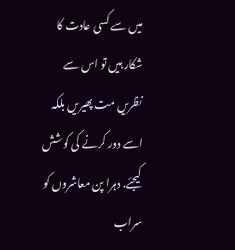میں سے کسی عادت کا شکار ہیں تو اس سے نظریں مت پھیریں بلکہ اسے دور کرنے کی کوشش کیجئے. دہرا پن معاشروں کو سراب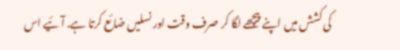کی کشش میں اپنے پیچھے لگا کر صرف وقت اور نسلیں ضائع کرتا ہے. آئیے اس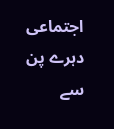اجتماعی دہرے پن سے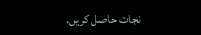نجات حاصل کریں.